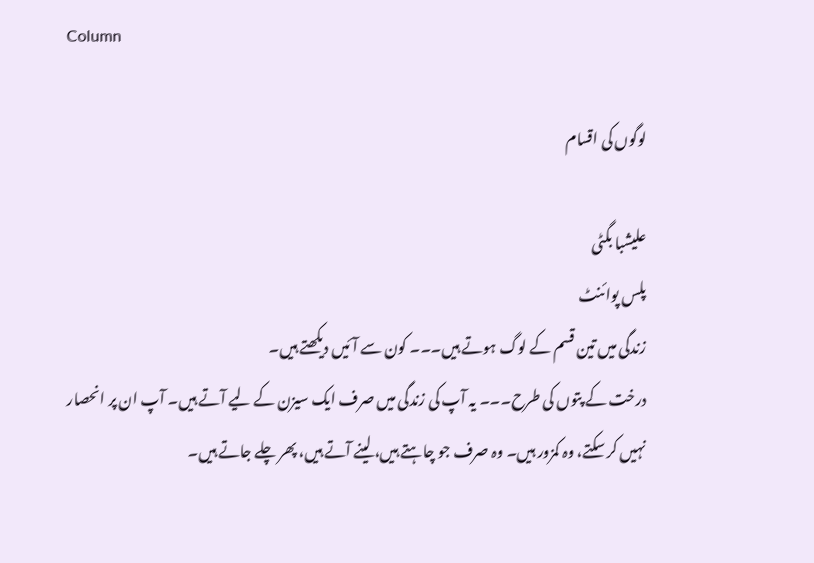Column

لوگوں کی اقسام

علیشبا بگٹی
پلس پوائنٹ
زندگی میں تین قسم کے لوگ ہوتے ہیں۔۔۔ کون سے آئیں دیکھتے ہیں۔
درخت کے پتوں کی طرح۔۔۔ یہ آپ کی زندگی میں صرف ایک سیزن کے لیے آتے ہیں۔ آپ ان پر انحصار نہیں کر سکتے، وہ کمزور ہیں۔ وہ صرف جو چاہتے ہیں، لینے آتے ہیں، پھر چلے جاتے ہیں۔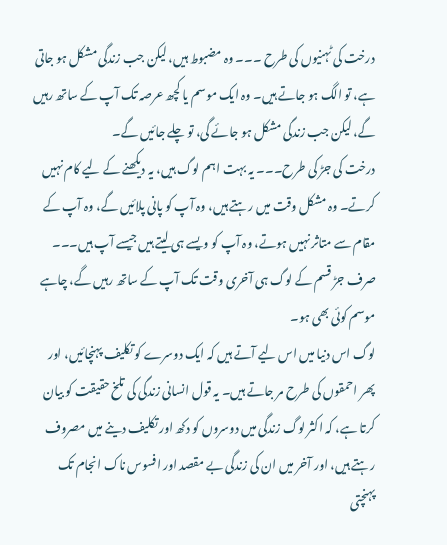درخت کی ٹہنیوں کی طرح ۔۔۔ وہ مضبوط ہیں، لیکن جب زندگی مشکل ہو جاتی ہے، تو الگ ہو جاتے ہیں۔ وہ ایک موسم یا کچھ عرصہ تک آپ کے ساتھ رہیں گے، لیکن جب زندگی مشکل ہو جائے گی، تو چلے جائیں گے۔
درخت کی جڑ کی طرح۔۔۔ یہ بہت اہم لوگ ہیں، یہ دیکھنے کے لیے کام نہیں کرتے۔ وہ مشکل وقت میں رہتے ہیں، وہ آپ کو پانی پلائیں گے، وہ آپ کے مقام سے متاثر نہیں ہوتے، وہ آپ کو ویسے ہی لیتے ہیں جیسے آپ ہیں۔۔۔ صرف جڑ قسم کے لوگ ہی آخری وقت تک آپ کے ساتھ رہیں گے، چاہے موسم کوئی بھی ہو۔
لوگ اس دنیا میں اس لیے آتے ہیں کہ ایک دوسرے کو تکلیف پہنچائیں، اور پھر احمقوں کی طرح مر جاتے ہیں۔ یہ قول انسانی زندگی کی تلخ حقیقت کو بیان کرتا ہے، کہ اکثر لوگ زندگی میں دوسروں کو دکھ اور تکلیف دینے میں مصروف رہتے ہیں، اور آخر میں ان کی زندگی بے مقصد اور افسوس ناک انجام تک پہنچتی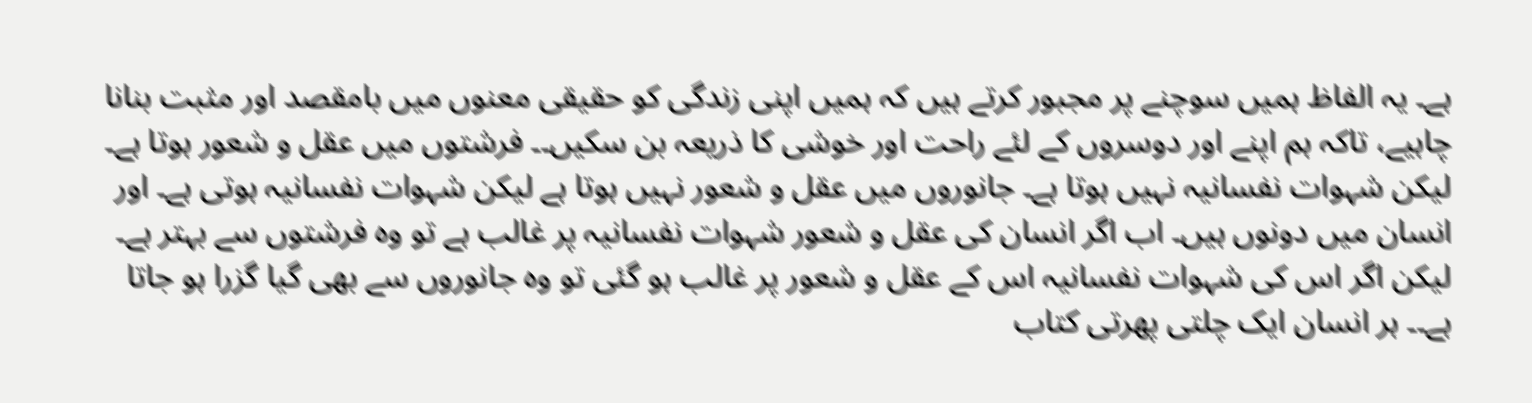ہے۔ یہ الفاظ ہمیں سوچنے پر مجبور کرتے ہیں کہ ہمیں اپنی زندگی کو حقیقی معنوں میں بامقصد اور مثبت بنانا چاہیے، تاکہ ہم اپنے اور دوسروں کے لئے راحت اور خوشی کا ذریعہ بن سکیں۔۔ فرشتوں میں عقل و شعور ہوتا ہے۔ لیکن شہوات نفسانیہ نہیں ہوتا ہے۔ جانوروں میں عقل و شعور نہیں ہوتا ہے لیکن شہوات نفسانیہ ہوتی ہے۔ اور انسان میں دونوں ہیں۔ اب اگر انسان کی عقل و شعور شہوات نفسانیہ پر غالب ہے تو وہ فرشتوں سے بہتر ہے۔ لیکن اگر اس کی شہوات نفسانیہ اس کے عقل و شعور پر غالب ہو گئی تو وہ جانوروں سے بھی گیا گزرا ہو جاتا ہے۔۔ ہر انسان ایک چلتی پھرتی کتاب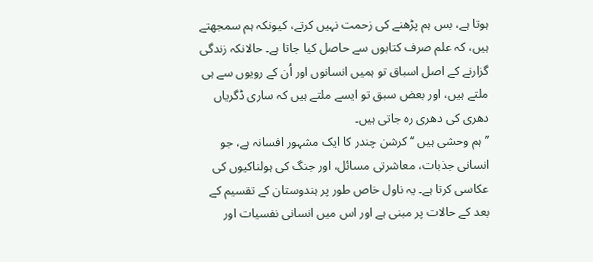ہوتا ہے، بس ہم پڑھنے کی زحمت نہیں کرتے، کیونکہ ہم سمجھتے ہیں، کہ علم صرف کتابوں سے حاصل کیا جاتا ہے۔ حالانکہ زندگی گزارنے کے اصل اسباق تو ہمیں انسانوں اور اُن کے رویوں سے ہی ملتے ہیں، اور بعض سبق تو ایسے ملتے ہیں کہ ساری ڈگریاں دھری کی دھری رہ جاتی ہیں۔
’’ ہم وحشی ہیں ‘‘ کرشن چندر کا ایک مشہور افسانہ ہے، جو انسانی جذبات، معاشرتی مسائل، اور جنگ کی ہولناکیوں کی عکاسی کرتا ہے۔ یہ ناول خاص طور پر ہندوستان کے تقسیم کے بعد کے حالات پر مبنی ہے اور اس میں انسانی نفسیات اور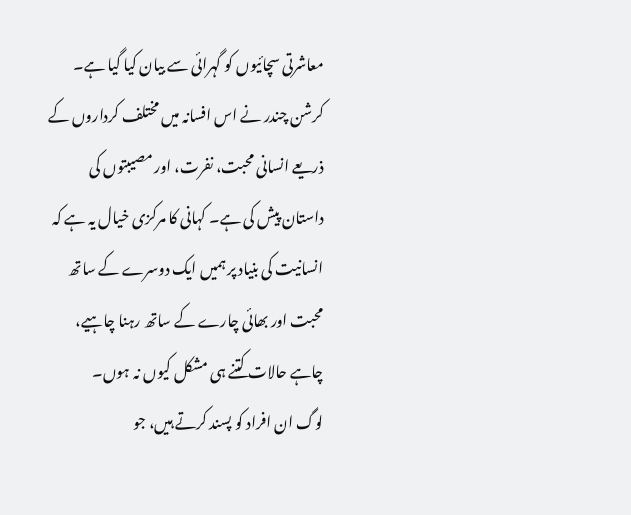معاشرتی سچائیوں کو گہرائی سے بیان کیا گیا ہے۔ کرشن چندر نے اس افسانہ میں مختلف کرداروں کے ذریعے انسانی محبت، نفرت، اور مصیبتوں کی داستان پیش کی ہے۔ کہانی کا مرکزی خیال یہ ہے کہ انسانیت کی بنیاد پر ہمیں ایک دوسرے کے ساتھ محبت اور بھائی چارے کے ساتھ رہنا چاہیے، چاہے حالات کتنے ہی مشکل کیوں نہ ہوں۔
لوگ ان افراد کو پسند کرتے ہیں، جو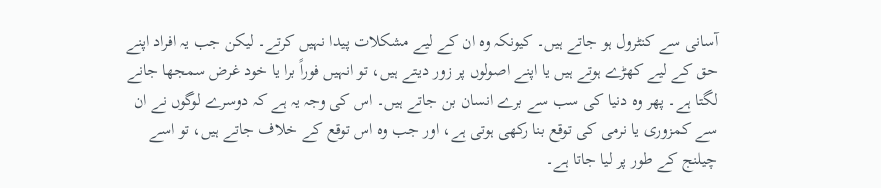آسانی سے کنٹرول ہو جاتے ہیں۔ کیونکہ وہ ان کے لیے مشکلات پیدا نہیں کرتے۔ لیکن جب یہ افراد اپنے حق کے لیے کھڑے ہوتے ہیں یا اپنے اصولوں پر زور دیتے ہیں، تو انہیں فوراً برا یا خود غرض سمجھا جانے لگتا ہے۔ پھر وہ دنیا کی سب سے برے انسان بن جاتے ہیں۔ اس کی وجہ یہ ہے کہ دوسرے لوگوں نے ان سے کمزوری یا نرمی کی توقع بنا رکھی ہوتی ہے، اور جب وہ اس توقع کے خلاف جاتے ہیں، تو اسے چیلنج کے طور پر لیا جاتا ہے۔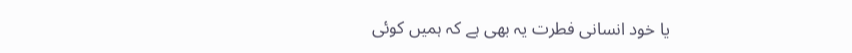یا خود انسانی فطرت یہ بھی ہے کہ ہمیں کوئی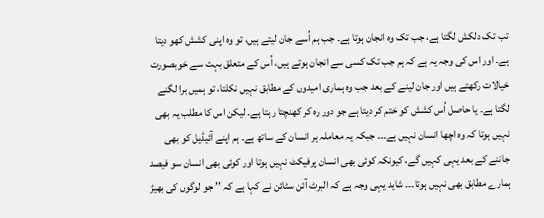تب تک دلکش لگتا ہے، جب تک وہ انجان ہوتا ہے۔ جب ہم اُسے جان لیتے ہیں، تو وہ اپنی کشش کھو دیتا ہے۔ اور اس کی وجہ یہ ہے کہ ہم جب تک کسی سے انجان ہوتے ہیں، اُس کے متعلق بہت سے خوبصورت خیالات رکھتے ہیں اور جان لینے کے بعد جب وہ ہماری امیدوں کے مطابق نہیں نکلتا، تو ہمیں برا لگنے لگتا ہے۔ یا حاصل اُس کشش کو ختم کر دیتا ہے جو دور رہ کر کھنچتا رہتا ہے۔ لیکن اس کا مطلب یہ بھی نہیں ہوتا کہ وہ اچھا انسان نہیں ہے۔۔۔ جبکہ یہ معاملہ ہر انسان کے ساتھ ہے۔ ہم اپنے آئیڈیل کو بھی جاننے کے بعد یہی کہیں گے، کیونکہ کوئی بھی انسان پرفیکٹ نہیں ہوتا اور کوئی بھی انسان سو فیصد ہمارے مطابق بھی نہیں ہوتا۔۔۔ شاید یہی وجہ ہے کہ البرٹ آئن سٹائن نے کہا ہے کہ ’’ جو لوگوں کی بھیڑ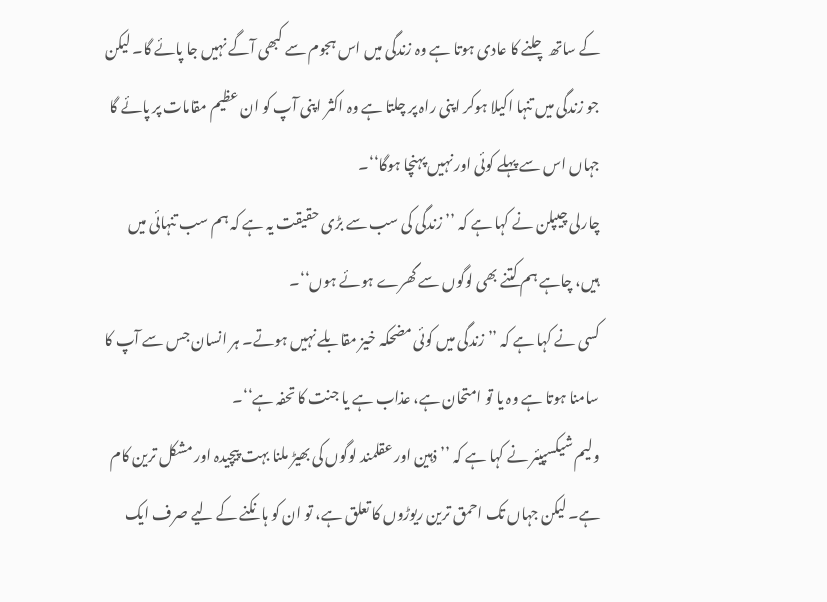کے ساتھ چلنے کا عادی ہوتا ہے وہ زندگی میں اس ہجوم سے کبھی آگے نہیں جا پائے گا۔ لیکن جو زندگی میں تنہا اکیلا ہوکر اپنی راہ پر چلتا ہے وہ اکثر اپنی آپ کو ان عظیم مقامات پر پائے گا جہاں اس سے پہلے کوئی اور نہیں پہنچا ہوگا‘‘۔
چارلی چیپلن نے کہا ہے کہ ’’ زندگی کی سب سے بڑی حقیقت یہ ہے کہ ہم سب تنہائی میں ہیں، چاہے ہم کتنے بھی لوگوں سے گھرے ہوئے ہوں‘‘۔
کسی نے کہا ہے کہ ’’ زندگی میں کوئی مضحکہ خیز مقابلے نہیں ہوتے۔ ہر انسان جس سے آپ کا سامنا ہوتا ہے وہ یا تو امتحان ہے، عذاب ہے یا جنت کا تحفہ ہے‘‘۔
ولیم شیکسپیئر نے کہا ہے کہ ’’ ذہین اور عقلمند لوگوں کی بھیڑ ملنا بہت پیچیدہ اور مشکل ترین کام ہے۔ لیکن جہاں تک احمق ترین ریوڑوں کا تعلق ہے، تو ان کو ہانکنے کے لیے صرف ایک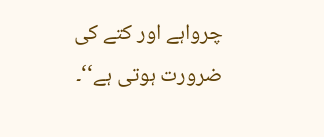چرواہے اور کتے کی ضرورت ہوتی ہے‘‘۔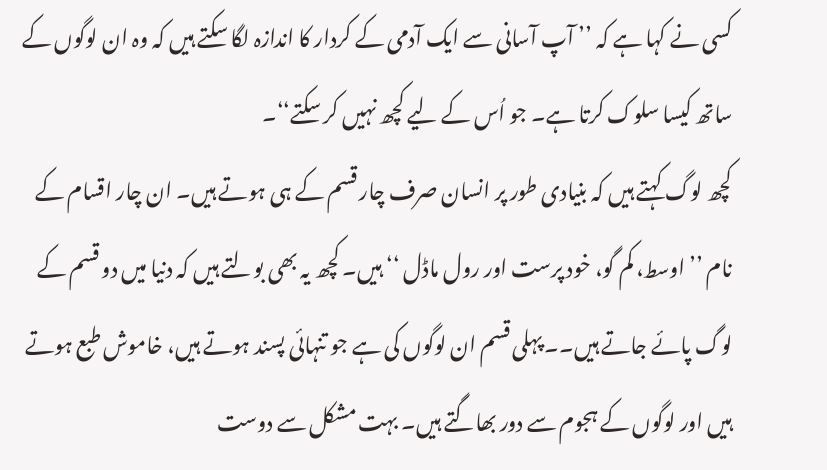کسی نے کہا ہے کہ ’’ آپ آسانی سے ایک آدمی کے کردار کا اندازہ لگا سکتے ہیں کہ وہ ان لوگوں کے ساتھ کیسا سلوک کرتا ہے۔ جو اُس کے لیے کچھ نہیں کر سکتے‘‘۔
کچھ لوگ کہتے ہیں کہ بنیادی طور پر انسان صرف چار قسم کے ہی ہوتے ہیں۔ ان چار اقسام کے نام ’’ اوسط، کم گو، خود پرست اور رول ماڈل ‘‘ ہیں۔ کچھ یہ بھی بولتے ہیں کہ دنیا میں دو قسم کے لوگ پائے جاتے ہیں۔۔ پہلی قسم ان لوگوں کی ہے جو تنہائی پسند ہوتے ہیں، خاموش طبع ہوتے ہیں اور لوگوں کے ہجوم سے دور بھاگتے ہیں۔ بہت مشکل سے دوست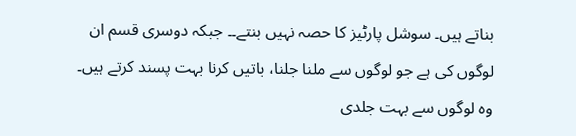بناتے ہیں۔ سوشل پارٹیز کا حصہ نہیں بنتے۔۔ جبکہ دوسری قسم ان لوگوں کی ہے جو لوگوں سے ملنا جلنا، باتیں کرنا بہت پسند کرتے ہیں۔ وہ لوگوں سے بہت جلدی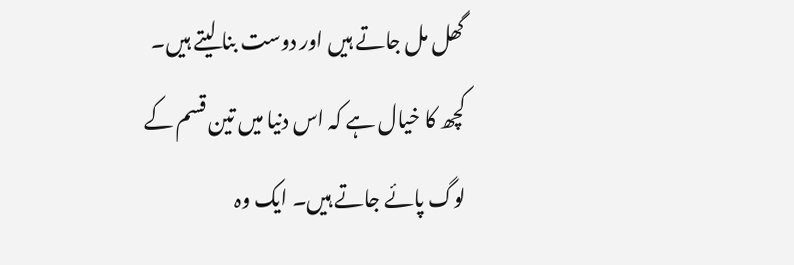گھل مل جاتے ہیں اور دوست بنا لیتے ہیں۔
کچھ کا خیال ہے کہ اس دنیا میں تین قسم کے لوگ پائے جاتے ہیں۔ ایک وہ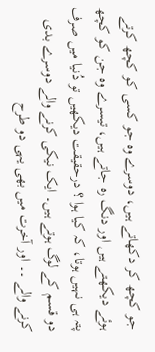جو کچھ کر دکھاتے ہیں، دوسرے وہ جو کسی کو کچھ کرتے ہوئے دیکھتے ہیں اور دنگ رہ جاتے ہیں، تیسرے وہ جن کو کچھ پتہ ہی نہیں ہوتا، کہ کیا ہوا ؟ درحقیقت دیکھیں تو دُنیا میں صرف دو قسم کے لوگ ہوتے ہیں۔ ایک نیکی کرنے والے دوسرے بدی کرنے والے ۔۔ اور آخرت میں بھی یہی دو طرح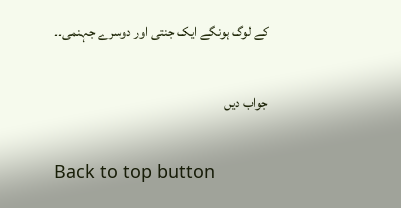کے لوگ ہونگے ایک جنتی اور دوسرے جہنمی۔۔

جواب دیں

Back to top button